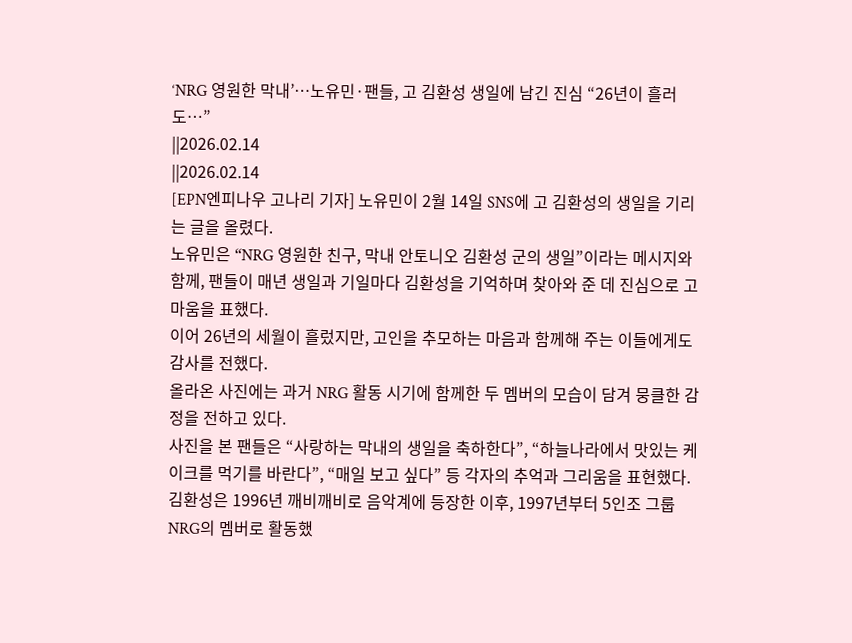‘NRG 영원한 막내’…노유민·팬들, 고 김환성 생일에 남긴 진심 “26년이 흘러도…”
||2026.02.14
||2026.02.14
[EPN엔피나우 고나리 기자] 노유민이 2월 14일 SNS에 고 김환성의 생일을 기리는 글을 올렸다.
노유민은 “NRG 영원한 친구, 막내 안토니오 김환성 군의 생일”이라는 메시지와 함께, 팬들이 매년 생일과 기일마다 김환성을 기억하며 찾아와 준 데 진심으로 고마움을 표했다.
이어 26년의 세월이 흘렀지만, 고인을 추모하는 마음과 함께해 주는 이들에게도 감사를 전했다.
올라온 사진에는 과거 NRG 활동 시기에 함께한 두 멤버의 모습이 담겨 뭉클한 감정을 전하고 있다.
사진을 본 팬들은 “사랑하는 막내의 생일을 축하한다”, “하늘나라에서 맛있는 케이크를 먹기를 바란다”, “매일 보고 싶다” 등 각자의 추억과 그리움을 표현했다.
김환성은 1996년 깨비깨비로 음악계에 등장한 이후, 1997년부터 5인조 그룹 NRG의 멤버로 활동했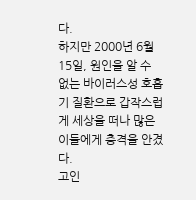다.
하지만 2000년 6월 15일, 원인을 알 수 없는 바이러스성 호흡기 질환으로 갑작스럽게 세상을 떠나 많은 이들에게 충격을 안겼다.
고인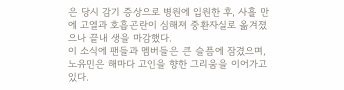은 당시 감기 증상으로 병원에 입원한 후, 사흘 만에 고열과 호흡곤란이 심해져 중환자실로 옮겨졌으나 끝내 생을 마감했다.
이 소식에 팬들과 멤버들은 큰 슬픔에 잠겼으며, 노유민은 해마다 고인을 향한 그리움을 이어가고 있다.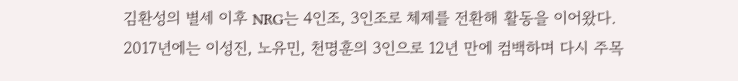김환성의 별세 이후 NRG는 4인조, 3인조로 체제를 전환해 활동을 이어왔다.
2017년에는 이성진, 노유민, 천명훈의 3인으로 12년 만에 컴백하며 다시 주목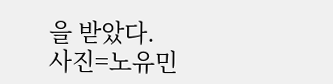을 받았다.
사진=노유민